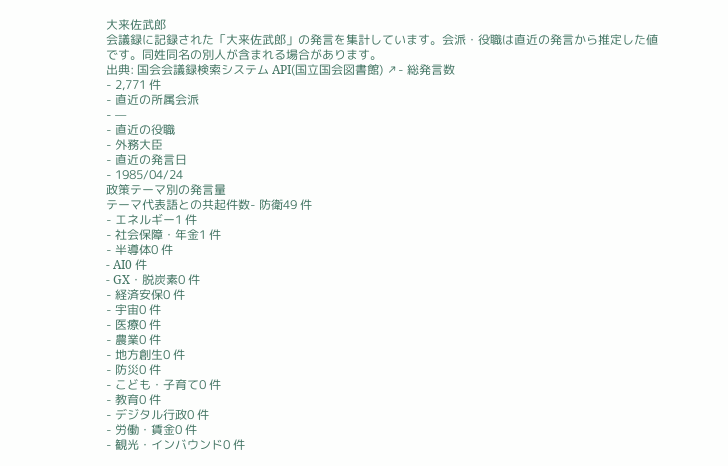大来佐武郎
会議録に記録された「大来佐武郎」の発言を集計しています。会派・役職は直近の発言から推定した値です。同姓同名の別人が含まれる場合があります。
出典: 国会会議録検索システム API(国立国会図書館) ↗- 総発言数
- 2,771 件
- 直近の所属会派
- —
- 直近の役職
- 外務大臣
- 直近の発言日
- 1985/04/24
政策テーマ別の発言量
テーマ代表語との共起件数- 防衛49 件
- エネルギー1 件
- 社会保障・年金1 件
- 半導体0 件
- AI0 件
- GX・脱炭素0 件
- 経済安保0 件
- 宇宙0 件
- 医療0 件
- 農業0 件
- 地方創生0 件
- 防災0 件
- こども・子育て0 件
- 教育0 件
- デジタル行政0 件
- 労働・賃金0 件
- 観光・インバウンド0 件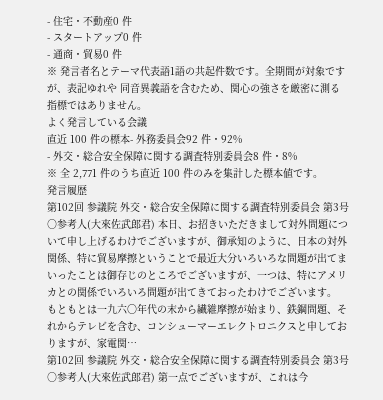- 住宅・不動産0 件
- スタートアップ0 件
- 通商・貿易0 件
※ 発言者名とテーマ代表語1語の共起件数です。全期間が対象ですが、表記ゆれや 同音異義語を含むため、関心の強さを厳密に測る指標ではありません。
よく発言している会議
直近 100 件の標本- 外務委員会92 件・92%
- 外交・総合安全保障に関する調査特別委員会8 件・8%
※ 全 2,771 件のうち直近 100 件のみを集計した標本値です。
発言履歴
第102回 参議院 外交・総合安全保障に関する調査特別委員会 第3号
○参考人(大來佐武郎君) 本日、お招きいただきまして対外問題について申し上げるわけでございますが、御承知のように、日本の対外関係、特に貿易摩擦ということで最近大分いろいろな問題が出てまいったことは御存じのところでございますが、一つは、特にアメリカとの関係でいろいろ問題が出てきておったわけでございます。 もともとは一九六〇年代の末から繊維摩擦が始まり、鉄鋼問題、それからテレビを含む、コンシューマーエレクトロニクスと申しておりますが、家電関…
第102回 参議院 外交・総合安全保障に関する調査特別委員会 第3号
○参考人(大來佐武郎君) 第一点でございますが、これは今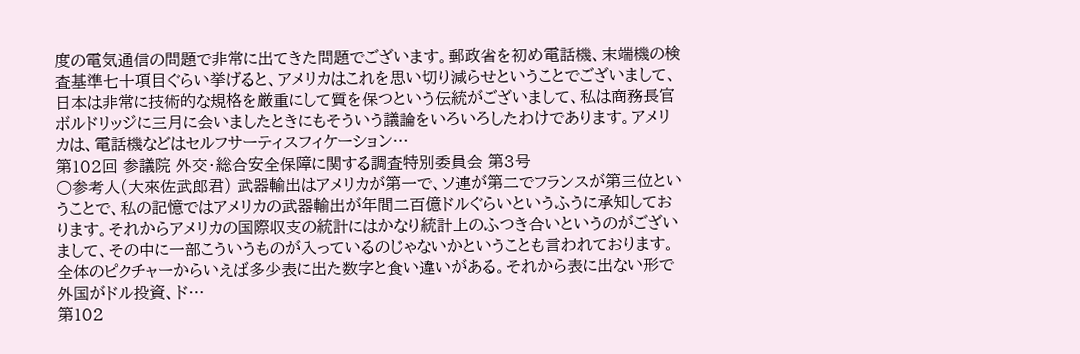度の電気通信の問題で非常に出てきた問題でございます。郵政省を初め電話機、末端機の検査基準七十項目ぐらい挙げると、アメリカはこれを思い切り減らせということでございまして、日本は非常に技術的な規格を厳重にして質を保つという伝統がございまして、私は商務長官ボルドリッジに三月に会いましたときにもそういう議論をいろいろしたわけであります。アメリカは、電話機などはセルフサーティスフィケーション…
第102回 参議院 外交・総合安全保障に関する調査特別委員会 第3号
○参考人(大來佐武郎君) 武器輸出はアメリカが第一で、ソ連が第二でフランスが第三位ということで、私の記憶ではアメリカの武器輸出が年間二百億ドルぐらいというふうに承知しております。それからアメリカの国際収支の統計にはかなり統計上のふつき合いというのがございまして、その中に一部こういうものが入っているのじゃないかということも言われております。全体のピクチャーからいえば多少表に出た数字と食い違いがある。それから表に出ない形で外国がドル投資、ド…
第102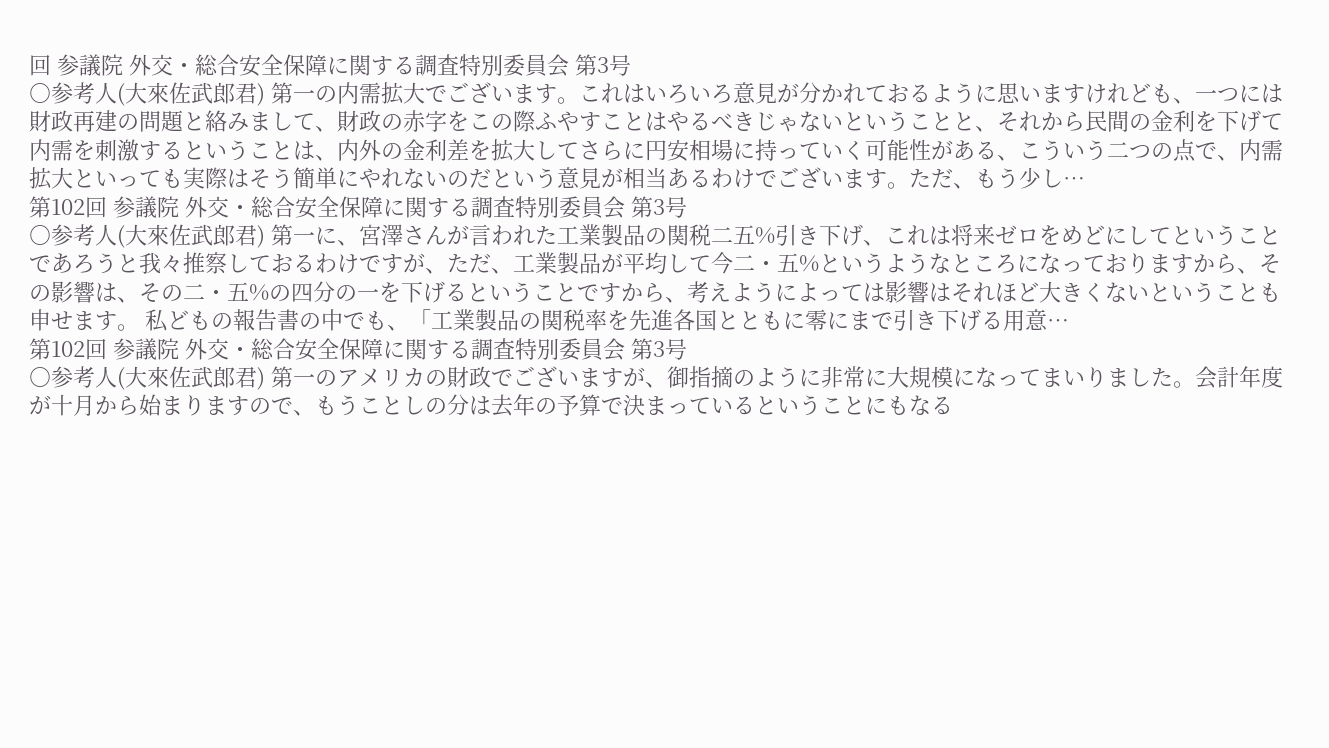回 参議院 外交・総合安全保障に関する調査特別委員会 第3号
○参考人(大來佐武郎君) 第一の内需拡大でございます。これはいろいろ意見が分かれておるように思いますけれども、一つには財政再建の問題と絡みまして、財政の赤字をこの際ふやすことはやるべきじゃないということと、それから民間の金利を下げて内需を刺激するということは、内外の金利差を拡大してさらに円安相場に持っていく可能性がある、こういう二つの点で、内需拡大といっても実際はそう簡単にやれないのだという意見が相当あるわけでございます。ただ、もう少し…
第102回 参議院 外交・総合安全保障に関する調査特別委員会 第3号
○参考人(大來佐武郎君) 第一に、宮澤さんが言われた工業製品の関税二五%引き下げ、これは将来ゼロをめどにしてということであろうと我々推察しておるわけですが、ただ、工業製品が平均して今二・五%というようなところになっておりますから、その影響は、その二・五%の四分の一を下げるということですから、考えようによっては影響はそれほど大きくないということも申せます。 私どもの報告書の中でも、「工業製品の関税率を先進各国とともに零にまで引き下げる用意…
第102回 参議院 外交・総合安全保障に関する調査特別委員会 第3号
○参考人(大來佐武郎君) 第一のアメリカの財政でございますが、御指摘のように非常に大規模になってまいりました。会計年度が十月から始まりますので、もうことしの分は去年の予算で決まっているということにもなる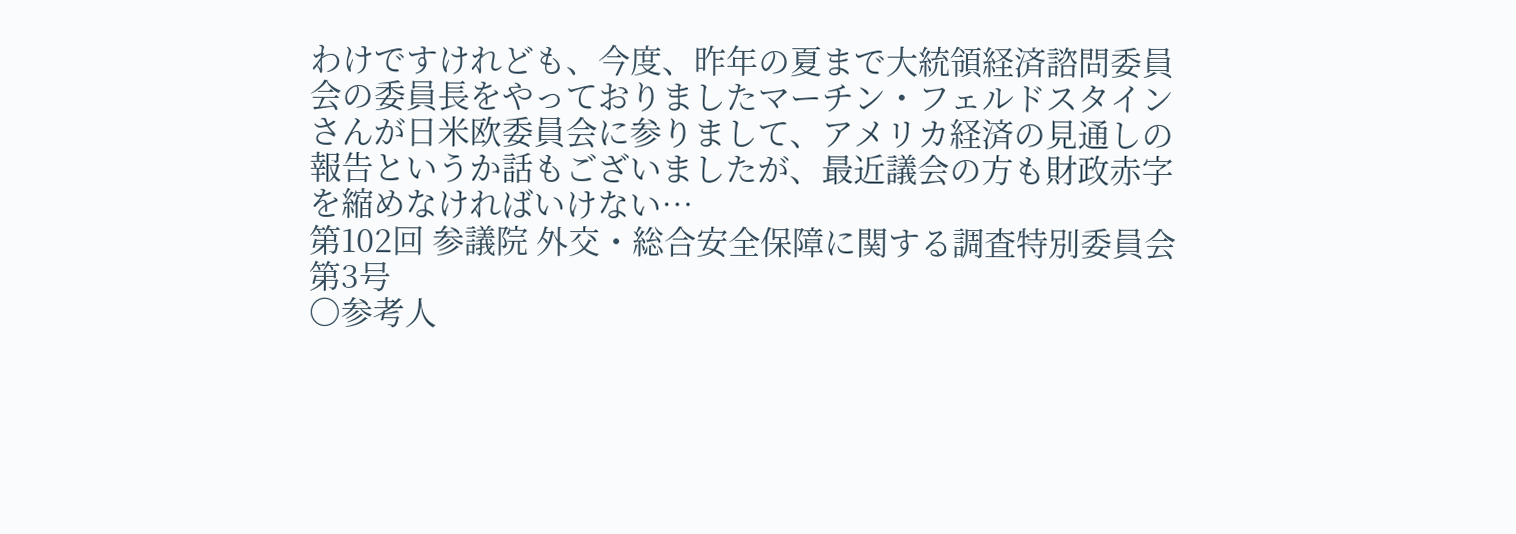わけですけれども、今度、昨年の夏まで大統領経済諮問委員会の委員長をやっておりましたマーチン・フェルドスタインさんが日米欧委員会に参りまして、アメリカ経済の見通しの報告というか話もございましたが、最近議会の方も財政赤字を縮めなければいけない…
第102回 参議院 外交・総合安全保障に関する調査特別委員会 第3号
○参考人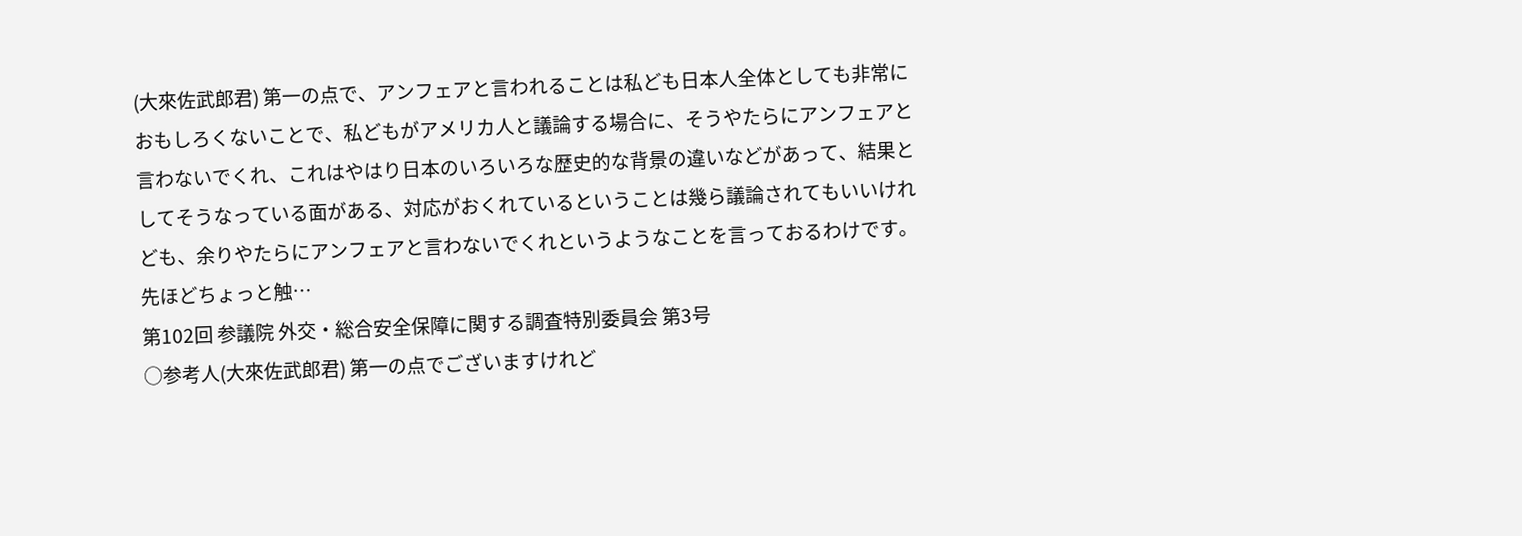(大來佐武郎君) 第一の点で、アンフェアと言われることは私ども日本人全体としても非常におもしろくないことで、私どもがアメリカ人と議論する場合に、そうやたらにアンフェアと言わないでくれ、これはやはり日本のいろいろな歴史的な背景の違いなどがあって、結果としてそうなっている面がある、対応がおくれているということは幾ら議論されてもいいけれども、余りやたらにアンフェアと言わないでくれというようなことを言っておるわけです。 先ほどちょっと触…
第102回 参議院 外交・総合安全保障に関する調査特別委員会 第3号
○参考人(大來佐武郎君) 第一の点でございますけれど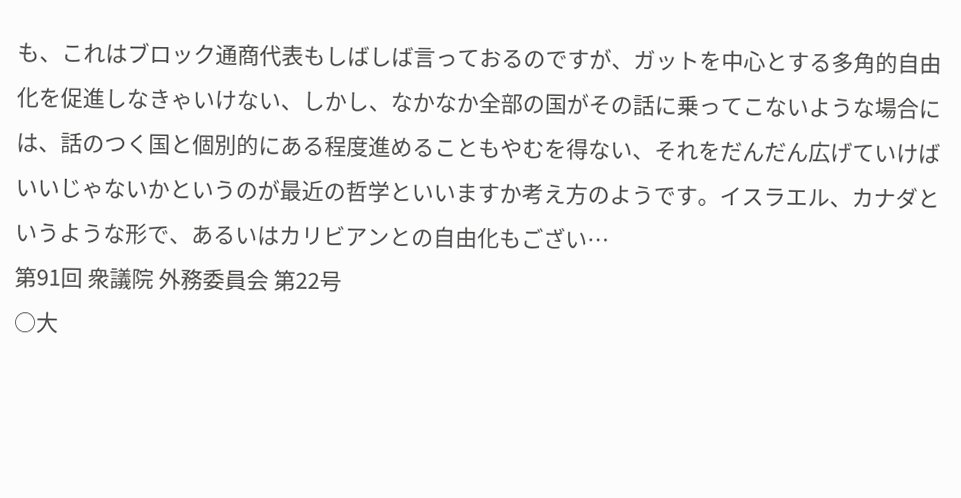も、これはブロック通商代表もしばしば言っておるのですが、ガットを中心とする多角的自由化を促進しなきゃいけない、しかし、なかなか全部の国がその話に乗ってこないような場合には、話のつく国と個別的にある程度進めることもやむを得ない、それをだんだん広げていけばいいじゃないかというのが最近の哲学といいますか考え方のようです。イスラエル、カナダというような形で、あるいはカリビアンとの自由化もござい…
第91回 衆議院 外務委員会 第22号
○大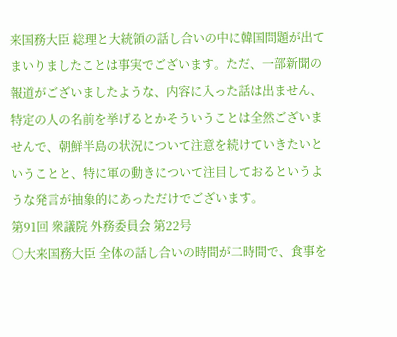来国務大臣 総理と大統領の話し合いの中に韓国問題が出てまいりましたことは事実でございます。ただ、一部新聞の報道がございましたような、内容に入った話は出ません、特定の人の名前を挙げるとかそういうことは全然ございませんで、朝鮮半島の状況について注意を続けていきたいということと、特に軍の動きについて注目しておるというような発言が抽象的にあっただけでございます。
第91回 衆議院 外務委員会 第22号
○大来国務大臣 全体の話し合いの時間が二時間で、食事を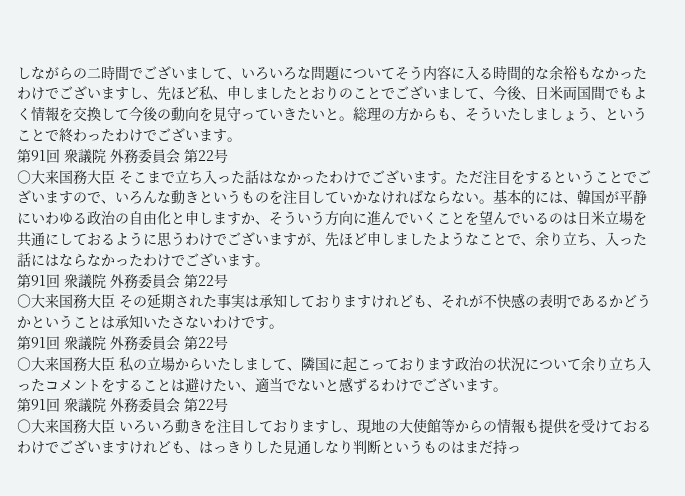しながらの二時間でございまして、いろいろな問題についてそう内容に入る時間的な余裕もなかったわけでございますし、先ほど私、申しましたとおりのことでございまして、今後、日米両国間でもよく情報を交換して今後の動向を見守っていきたいと。総理の方からも、そういたしましょう、ということで終わったわけでございます。
第91回 衆議院 外務委員会 第22号
○大来国務大臣 そこまで立ち入った話はなかったわけでございます。ただ注目をするということでございますので、いろんな動きというものを注目していかなければならない。基本的には、韓国が平静にいわゆる政治の自由化と申しますか、そういう方向に進んでいくことを望んでいるのは日米立場を共通にしておるように思うわけでございますが、先ほど申しましたようなことで、余り立ち、入った話にはならなかったわけでございます。
第91回 衆議院 外務委員会 第22号
○大来国務大臣 その延期された事実は承知しておりますけれども、それが不快感の表明であるかどうかということは承知いたさないわけです。
第91回 衆議院 外務委員会 第22号
○大来国務大臣 私の立場からいたしまして、隣国に起こっております政治の状況について余り立ち入ったコメントをすることは避けたい、適当でないと感ずるわけでございます。
第91回 衆議院 外務委員会 第22号
○大来国務大臣 いろいろ動きを注目しておりますし、現地の大使館等からの情報も提供を受けておるわけでございますけれども、はっきりした見通しなり判断というものはまだ持っ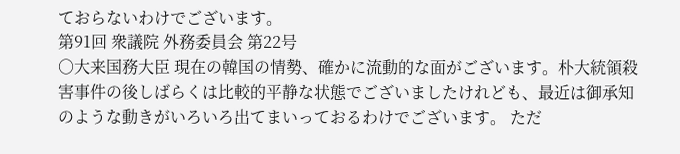ておらないわけでございます。
第91回 衆議院 外務委員会 第22号
○大来国務大臣 現在の韓国の情勢、確かに流動的な面がございます。朴大統領殺害事件の後しばらくは比較的平静な状態でございましたけれども、最近は御承知のような動きがいろいろ出てまいっておるわけでございます。 ただ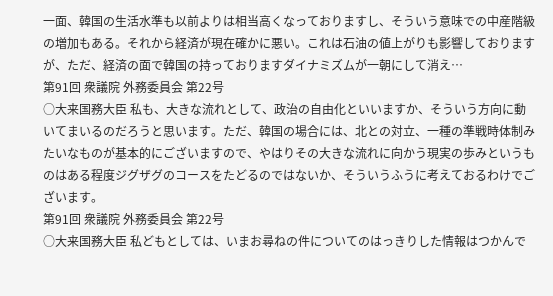一面、韓国の生活水準も以前よりは相当高くなっておりますし、そういう意味での中産階級の増加もある。それから経済が現在確かに悪い。これは石油の値上がりも影響しておりますが、ただ、経済の面で韓国の持っておりますダイナミズムが一朝にして消え…
第91回 衆議院 外務委員会 第22号
○大来国務大臣 私も、大きな流れとして、政治の自由化といいますか、そういう方向に動いてまいるのだろうと思います。ただ、韓国の場合には、北との対立、一種の準戦時体制みたいなものが基本的にございますので、やはりその大きな流れに向かう現実の歩みというものはある程度ジグザグのコースをたどるのではないか、そういうふうに考えておるわけでございます。
第91回 衆議院 外務委員会 第22号
○大来国務大臣 私どもとしては、いまお尋ねの件についてのはっきりした情報はつかんで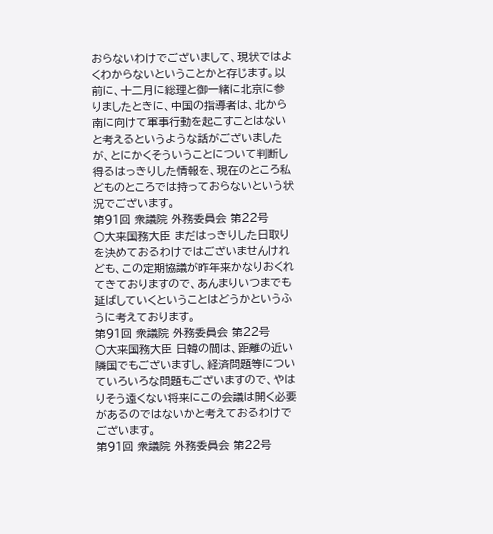おらないわけでございまして、現状ではよくわからないということかと存じます。以前に、十二月に総理と御一緒に北京に参りましたときに、中国の指導者は、北から南に向けて軍事行動を起こすことはないと考えるというような話がございましたが、とにかくそういうことについて判断し得るはっきりした情報を、現在のところ私どものところでは持っておらないという状況でございます。
第91回 衆議院 外務委員会 第22号
○大来国務大臣 まだはっきりした日取りを決めておるわけではございませんけれども、この定期協議が昨年来かなりおくれてきておりますので、あんまりいつまでも延ばしていくということはどうかというふうに考えております。
第91回 衆議院 外務委員会 第22号
○大来国務大臣 日韓の間は、距離の近い隣国でもございますし、経済問題等についていろいろな問題もございますので、やはりそう遠くない将来にこの会議は開く必要があるのではないかと考えておるわけでございます。
第91回 衆議院 外務委員会 第22号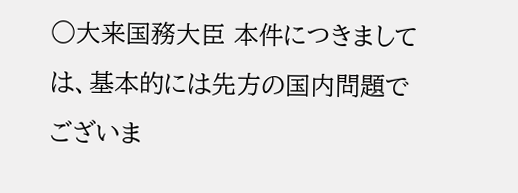○大来国務大臣 本件につきましては、基本的には先方の国内問題でございま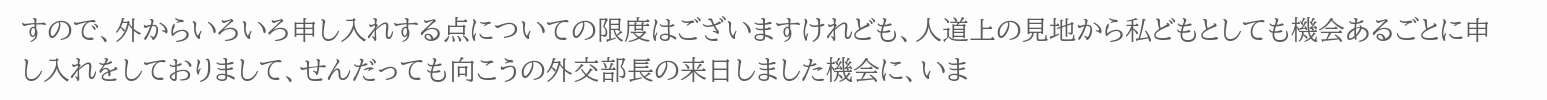すので、外からいろいろ申し入れする点についての限度はございますけれども、人道上の見地から私どもとしても機会あるごとに申し入れをしておりまして、せんだっても向こうの外交部長の来日しました機会に、いま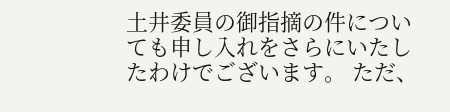土井委員の御指摘の件についても申し入れをさらにいたしたわけでございます。 ただ、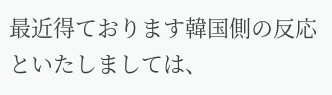最近得ております韓国側の反応といたしましては、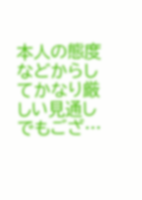本人の態度などからしてかなり厳しい見通しでもござ…